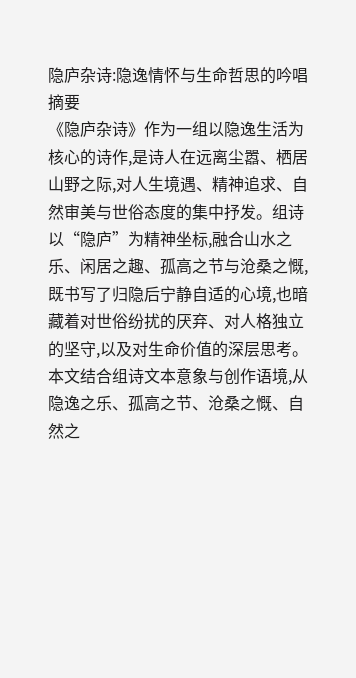隐庐杂诗:隐逸情怀与生命哲思的吟唱
摘要
《隐庐杂诗》作为一组以隐逸生活为核心的诗作,是诗人在远离尘嚣、栖居山野之际,对人生境遇、精神追求、自然审美与世俗态度的集中抒发。组诗以“隐庐”为精神坐标,融合山水之乐、闲居之趣、孤高之节与沧桑之慨,既书写了归隐后宁静自适的心境,也暗藏着对世俗纷扰的厌弃、对人格独立的坚守,以及对生命价值的深层思考。本文结合组诗文本意象与创作语境,从隐逸之乐、孤高之节、沧桑之慨、自然之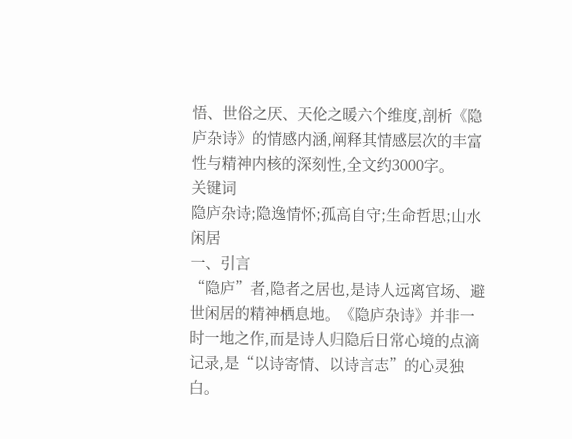悟、世俗之厌、天伦之暖六个维度,剖析《隐庐杂诗》的情感内涵,阐释其情感层次的丰富性与精神内核的深刻性,全文约3000字。
关键词
隐庐杂诗;隐逸情怀;孤高自守;生命哲思;山水闲居
一、引言
“隐庐”者,隐者之居也,是诗人远离官场、避世闲居的精神栖息地。《隐庐杂诗》并非一时一地之作,而是诗人归隐后日常心境的点滴记录,是“以诗寄情、以诗言志”的心灵独白。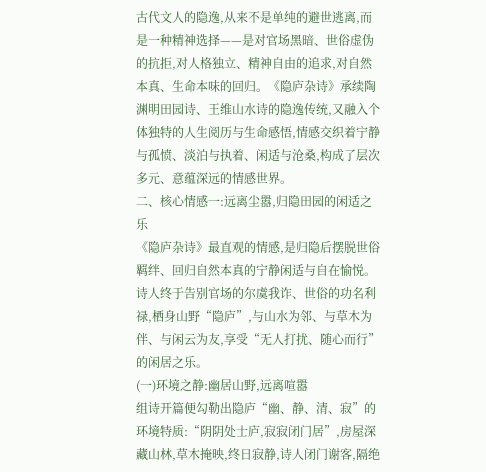古代文人的隐逸,从来不是单纯的避世逃离,而是一种精神选择——是对官场黑暗、世俗虚伪的抗拒,对人格独立、精神自由的追求,对自然本真、生命本味的回归。《隐庐杂诗》承续陶渊明田园诗、王维山水诗的隐逸传统,又融入个体独特的人生阅历与生命感悟,情感交织着宁静与孤愤、淡泊与执着、闲适与沧桑,构成了层次多元、意蕴深远的情感世界。
二、核心情感一:远离尘嚣,归隐田园的闲适之乐
《隐庐杂诗》最直观的情感,是归隐后摆脱世俗羁绊、回归自然本真的宁静闲适与自在愉悦。诗人终于告别官场的尔虞我诈、世俗的功名利禄,栖身山野“隐庐”,与山水为邻、与草木为伴、与闲云为友,享受“无人打扰、随心而行”的闲居之乐。
(一)环境之静:幽居山野,远离喧嚣
组诗开篇便勾勒出隐庐“幽、静、清、寂”的环境特质:“阴阴处士庐,寂寂闭门居”,房屋深藏山林,草木掩映,终日寂静,诗人闭门谢客,隔绝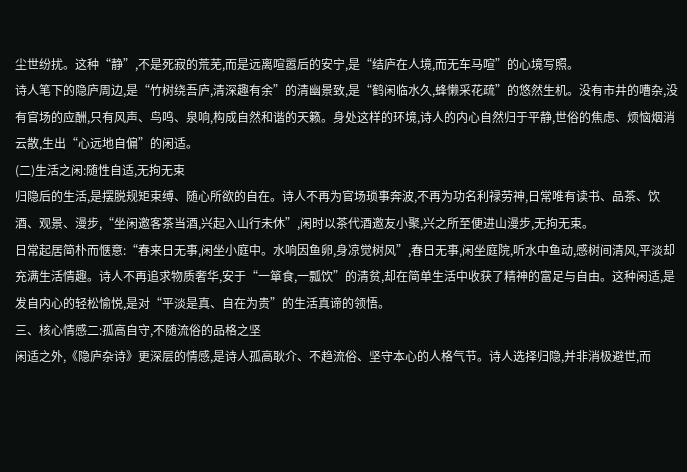尘世纷扰。这种“静”,不是死寂的荒芜,而是远离喧嚣后的安宁,是“结庐在人境,而无车马喧”的心境写照。
诗人笔下的隐庐周边,是“竹树绕吾庐,清深趣有余”的清幽景致,是“鹤闲临水久,蜂懒采花疏”的悠然生机。没有市井的嘈杂,没有官场的应酬,只有风声、鸟鸣、泉响,构成自然和谐的天籁。身处这样的环境,诗人的内心自然归于平静,世俗的焦虑、烦恼烟消云散,生出“心远地自偏”的闲适。
(二)生活之闲:随性自适,无拘无束
归隐后的生活,是摆脱规矩束缚、随心所欲的自在。诗人不再为官场琐事奔波,不再为功名利禄劳神,日常唯有读书、品茶、饮酒、观景、漫步,“坐闲邀客茶当酒,兴起入山行未休”,闲时以茶代酒邀友小聚,兴之所至便进山漫步,无拘无束。
日常起居简朴而惬意:“春来日无事,闲坐小庭中。水响因鱼卵,身凉觉树风”,春日无事,闲坐庭院,听水中鱼动,感树间清风,平淡却充满生活情趣。诗人不再追求物质奢华,安于“一箪食,一瓢饮”的清贫,却在简单生活中收获了精神的富足与自由。这种闲适,是发自内心的轻松愉悦,是对“平淡是真、自在为贵”的生活真谛的领悟。
三、核心情感二:孤高自守,不随流俗的品格之坚
闲适之外,《隐庐杂诗》更深层的情感,是诗人孤高耿介、不趋流俗、坚守本心的人格气节。诗人选择归隐,并非消极避世,而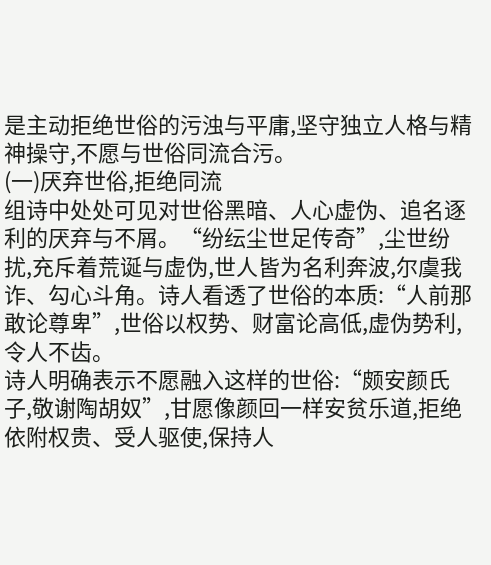是主动拒绝世俗的污浊与平庸,坚守独立人格与精神操守,不愿与世俗同流合污。
(一)厌弃世俗,拒绝同流
组诗中处处可见对世俗黑暗、人心虚伪、追名逐利的厌弃与不屑。“纷纭尘世足传奇”,尘世纷扰,充斥着荒诞与虚伪,世人皆为名利奔波,尔虞我诈、勾心斗角。诗人看透了世俗的本质:“人前那敢论尊卑”,世俗以权势、财富论高低,虚伪势利,令人不齿。
诗人明确表示不愿融入这样的世俗:“颇安颜氏子,敬谢陶胡奴”,甘愿像颜回一样安贫乐道,拒绝依附权贵、受人驱使,保持人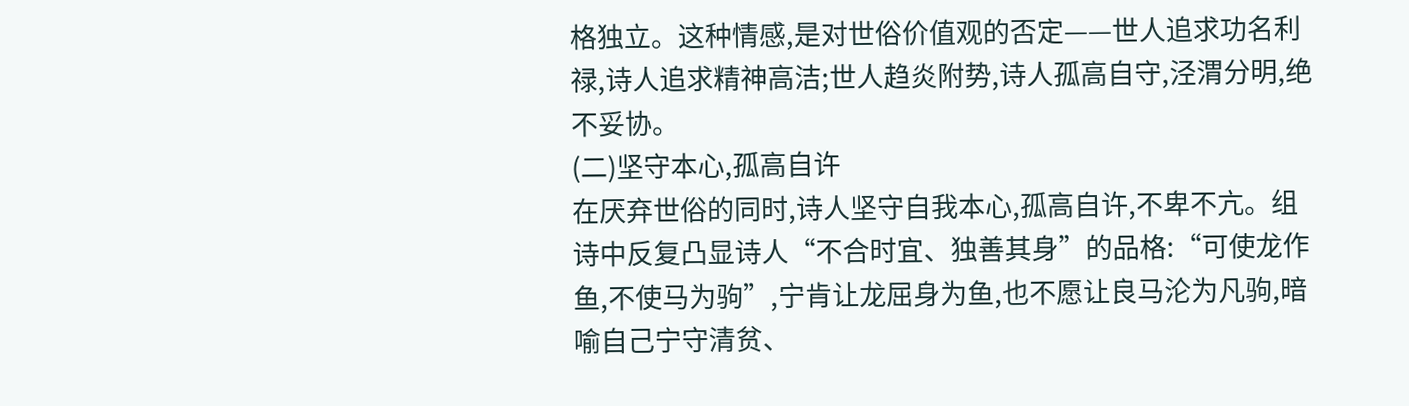格独立。这种情感,是对世俗价值观的否定——世人追求功名利禄,诗人追求精神高洁;世人趋炎附势,诗人孤高自守,泾渭分明,绝不妥协。
(二)坚守本心,孤高自许
在厌弃世俗的同时,诗人坚守自我本心,孤高自许,不卑不亢。组诗中反复凸显诗人“不合时宜、独善其身”的品格:“可使龙作鱼,不使马为驹”,宁肯让龙屈身为鱼,也不愿让良马沦为凡驹,暗喻自己宁守清贫、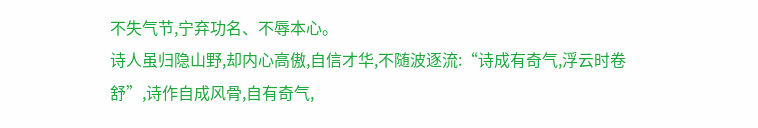不失气节,宁弃功名、不辱本心。
诗人虽归隐山野,却内心高傲,自信才华,不随波逐流:“诗成有奇气,浮云时卷舒”,诗作自成风骨,自有奇气,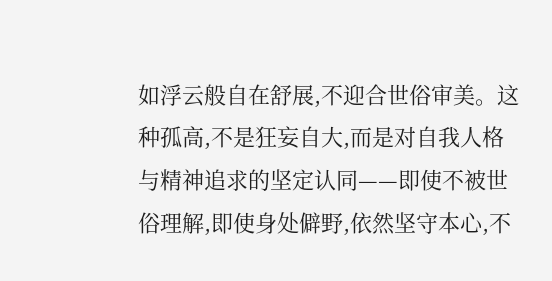如浮云般自在舒展,不迎合世俗审美。这种孤高,不是狂妄自大,而是对自我人格与精神追求的坚定认同——即使不被世俗理解,即使身处僻野,依然坚守本心,不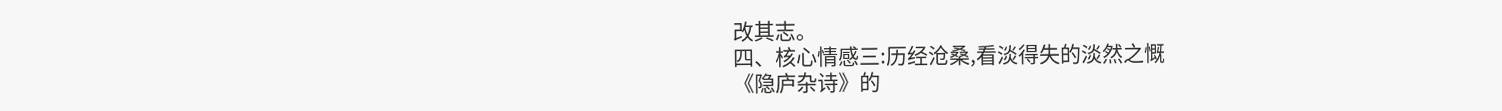改其志。
四、核心情感三:历经沧桑,看淡得失的淡然之慨
《隐庐杂诗》的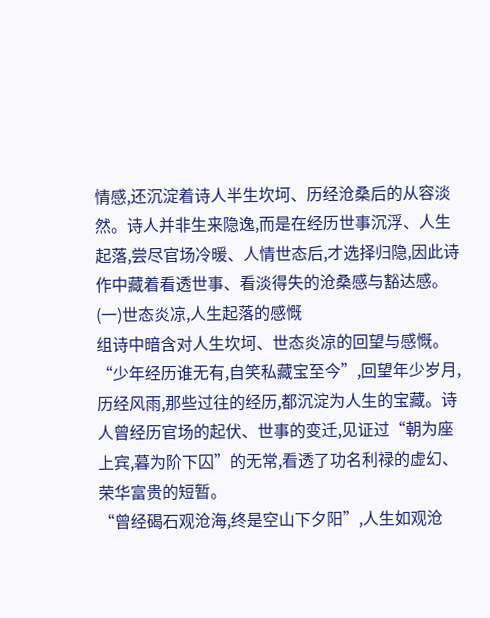情感,还沉淀着诗人半生坎坷、历经沧桑后的从容淡然。诗人并非生来隐逸,而是在经历世事沉浮、人生起落,尝尽官场冷暖、人情世态后,才选择归隐,因此诗作中藏着看透世事、看淡得失的沧桑感与豁达感。
(一)世态炎凉,人生起落的感慨
组诗中暗含对人生坎坷、世态炎凉的回望与感慨。“少年经历谁无有,自笑私藏宝至今”,回望年少岁月,历经风雨,那些过往的经历,都沉淀为人生的宝藏。诗人曾经历官场的起伏、世事的变迁,见证过“朝为座上宾,暮为阶下囚”的无常,看透了功名利禄的虚幻、荣华富贵的短暂。
“曾经碣石观沧海,终是空山下夕阳”,人生如观沧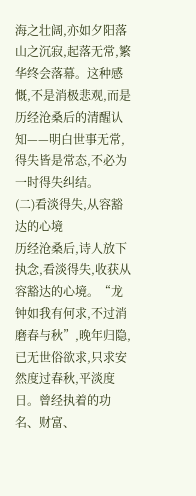海之壮阔,亦如夕阳落山之沉寂,起落无常,繁华终会落幕。这种感慨,不是消极悲观,而是历经沧桑后的清醒认知——明白世事无常,得失皆是常态,不必为一时得失纠结。
(二)看淡得失,从容豁达的心境
历经沧桑后,诗人放下执念,看淡得失,收获从容豁达的心境。“龙钟如我有何求,不过消磨春与秋”,晚年归隐,已无世俗欲求,只求安然度过春秋,平淡度日。曾经执着的功名、财富、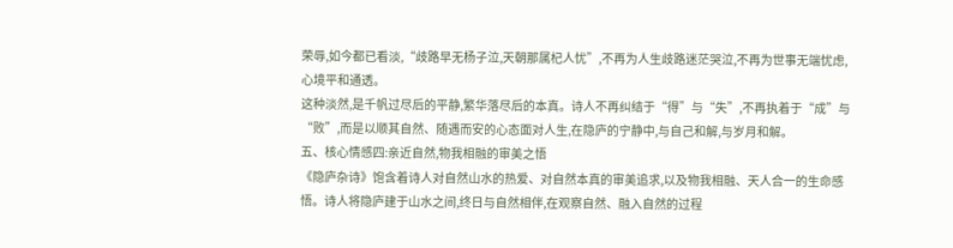荣辱,如今都已看淡,“歧路早无杨子泣,天朝那属杞人忧”,不再为人生歧路迷茫哭泣,不再为世事无端忧虑,心境平和通透。
这种淡然,是千帆过尽后的平静,繁华落尽后的本真。诗人不再纠结于“得”与“失”,不再执着于“成”与“败”,而是以顺其自然、随遇而安的心态面对人生,在隐庐的宁静中,与自己和解,与岁月和解。
五、核心情感四:亲近自然,物我相融的审美之悟
《隐庐杂诗》饱含着诗人对自然山水的热爱、对自然本真的审美追求,以及物我相融、天人合一的生命感悟。诗人将隐庐建于山水之间,终日与自然相伴,在观察自然、融入自然的过程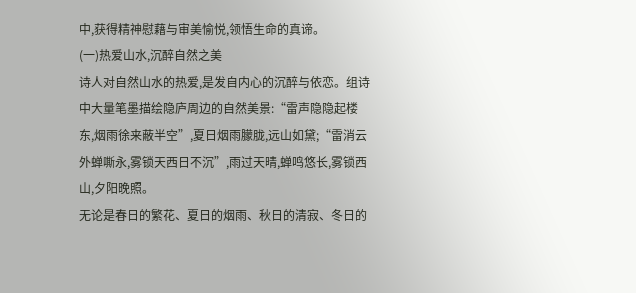中,获得精神慰藉与审美愉悦,领悟生命的真谛。
(一)热爱山水,沉醉自然之美
诗人对自然山水的热爱,是发自内心的沉醉与依恋。组诗中大量笔墨描绘隐庐周边的自然美景:“雷声隐隐起楼东,烟雨徐来蔽半空”,夏日烟雨朦胧,远山如黛;“雷消云外蝉嘶永,雾锁天西日不沉”,雨过天晴,蝉鸣悠长,雾锁西山,夕阳晚照。
无论是春日的繁花、夏日的烟雨、秋日的清寂、冬日的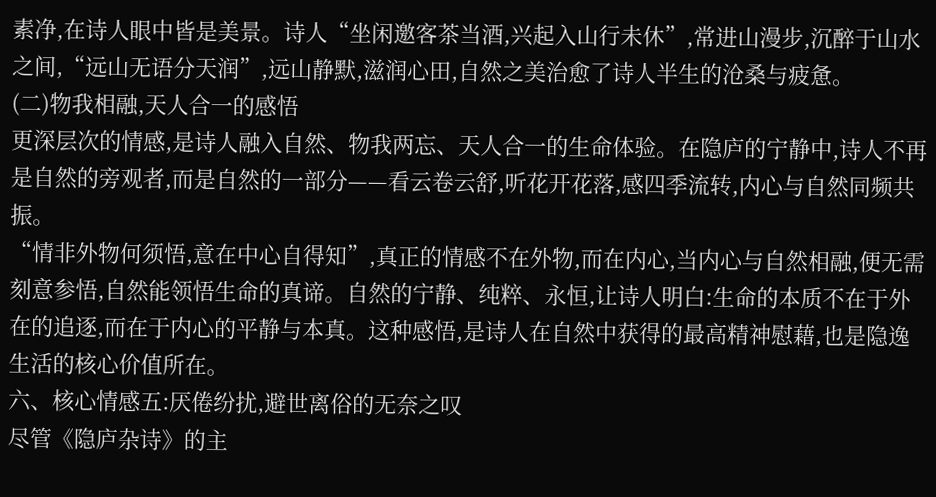素净,在诗人眼中皆是美景。诗人“坐闲邀客茶当酒,兴起入山行未休”,常进山漫步,沉醉于山水之间,“远山无语分天润”,远山静默,滋润心田,自然之美治愈了诗人半生的沧桑与疲惫。
(二)物我相融,天人合一的感悟
更深层次的情感,是诗人融入自然、物我两忘、天人合一的生命体验。在隐庐的宁静中,诗人不再是自然的旁观者,而是自然的一部分——看云卷云舒,听花开花落,感四季流转,内心与自然同频共振。
“情非外物何须悟,意在中心自得知”,真正的情感不在外物,而在内心,当内心与自然相融,便无需刻意参悟,自然能领悟生命的真谛。自然的宁静、纯粹、永恒,让诗人明白:生命的本质不在于外在的追逐,而在于内心的平静与本真。这种感悟,是诗人在自然中获得的最高精神慰藉,也是隐逸生活的核心价值所在。
六、核心情感五:厌倦纷扰,避世离俗的无奈之叹
尽管《隐庐杂诗》的主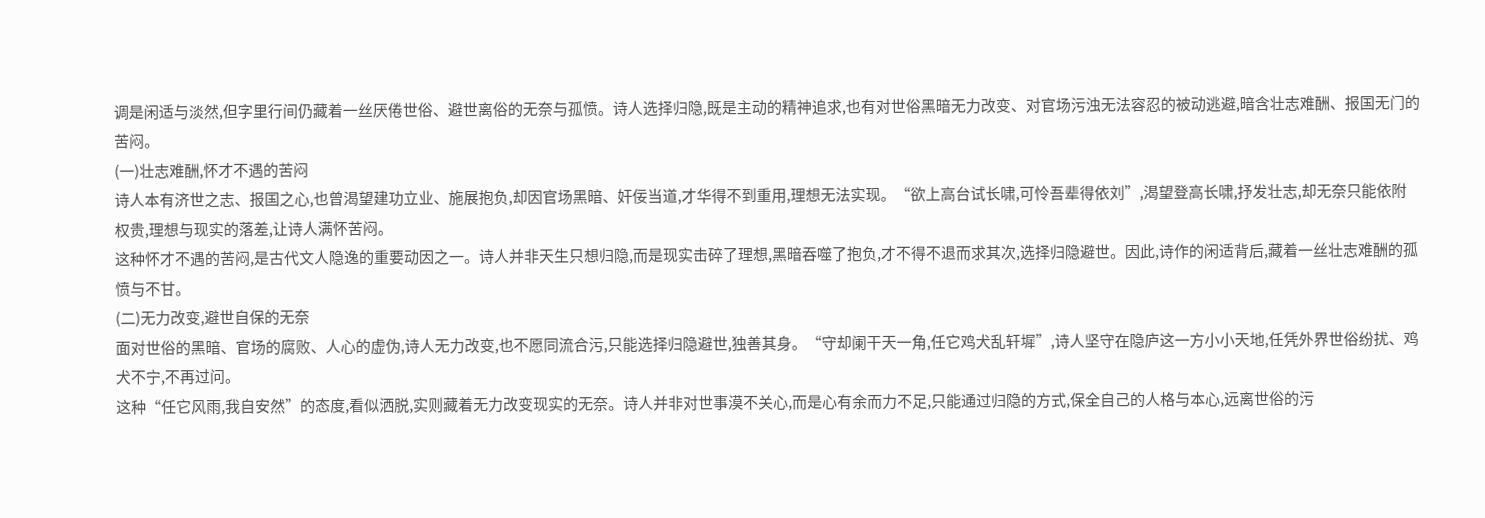调是闲适与淡然,但字里行间仍藏着一丝厌倦世俗、避世离俗的无奈与孤愤。诗人选择归隐,既是主动的精神追求,也有对世俗黑暗无力改变、对官场污浊无法容忍的被动逃避,暗含壮志难酬、报国无门的苦闷。
(一)壮志难酬,怀才不遇的苦闷
诗人本有济世之志、报国之心,也曾渴望建功立业、施展抱负,却因官场黑暗、奸佞当道,才华得不到重用,理想无法实现。“欲上高台试长啸,可怜吾辈得依刘”,渴望登高长啸,抒发壮志,却无奈只能依附权贵,理想与现实的落差,让诗人满怀苦闷。
这种怀才不遇的苦闷,是古代文人隐逸的重要动因之一。诗人并非天生只想归隐,而是现实击碎了理想,黑暗吞噬了抱负,才不得不退而求其次,选择归隐避世。因此,诗作的闲适背后,藏着一丝壮志难酬的孤愤与不甘。
(二)无力改变,避世自保的无奈
面对世俗的黑暗、官场的腐败、人心的虚伪,诗人无力改变,也不愿同流合污,只能选择归隐避世,独善其身。“守却阑干天一角,任它鸡犬乱轩墀”,诗人坚守在隐庐这一方小小天地,任凭外界世俗纷扰、鸡犬不宁,不再过问。
这种“任它风雨,我自安然”的态度,看似洒脱,实则藏着无力改变现实的无奈。诗人并非对世事漠不关心,而是心有余而力不足,只能通过归隐的方式,保全自己的人格与本心,远离世俗的污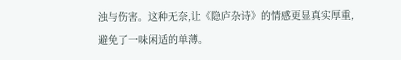浊与伤害。这种无奈,让《隐庐杂诗》的情感更显真实厚重,避免了一味闲适的单薄。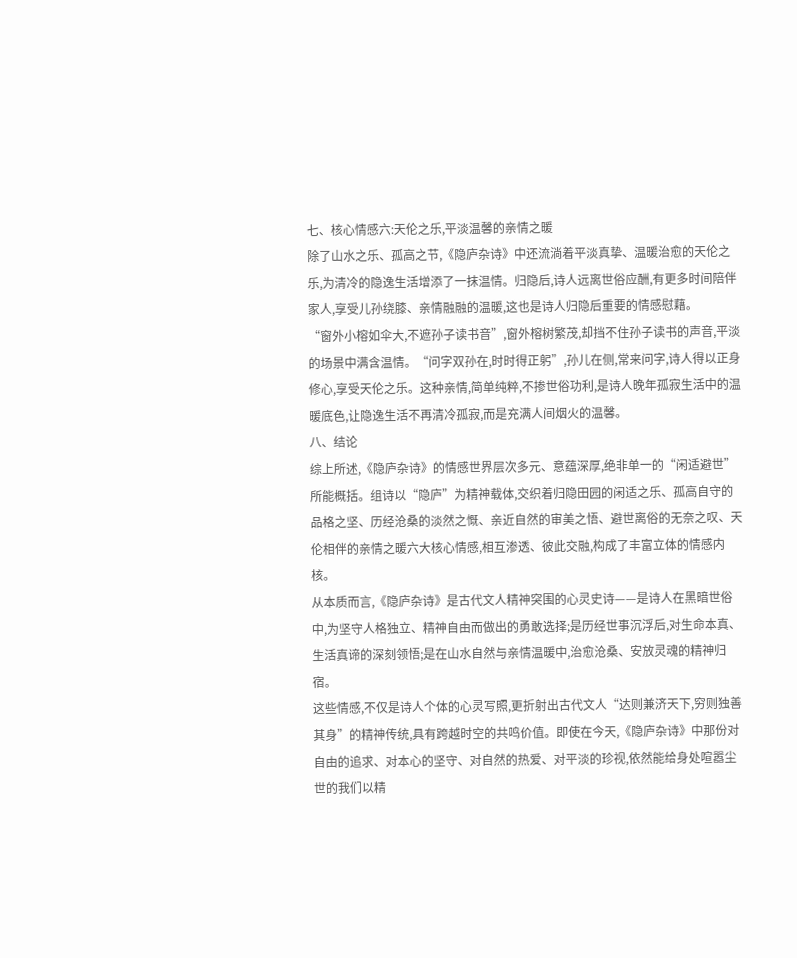七、核心情感六:天伦之乐,平淡温馨的亲情之暖
除了山水之乐、孤高之节,《隐庐杂诗》中还流淌着平淡真挚、温暖治愈的天伦之乐,为清冷的隐逸生活增添了一抹温情。归隐后,诗人远离世俗应酬,有更多时间陪伴家人,享受儿孙绕膝、亲情融融的温暖,这也是诗人归隐后重要的情感慰藉。
“窗外小榕如伞大,不遮孙子读书音”,窗外榕树繁茂,却挡不住孙子读书的声音,平淡的场景中满含温情。“问字双孙在,时时得正躬”,孙儿在侧,常来问字,诗人得以正身修心,享受天伦之乐。这种亲情,简单纯粹,不掺世俗功利,是诗人晚年孤寂生活中的温暖底色,让隐逸生活不再清冷孤寂,而是充满人间烟火的温馨。
八、结论
综上所述,《隐庐杂诗》的情感世界层次多元、意蕴深厚,绝非单一的“闲适避世”所能概括。组诗以“隐庐”为精神载体,交织着归隐田园的闲适之乐、孤高自守的品格之坚、历经沧桑的淡然之慨、亲近自然的审美之悟、避世离俗的无奈之叹、天伦相伴的亲情之暖六大核心情感,相互渗透、彼此交融,构成了丰富立体的情感内核。
从本质而言,《隐庐杂诗》是古代文人精神突围的心灵史诗——是诗人在黑暗世俗中,为坚守人格独立、精神自由而做出的勇敢选择;是历经世事沉浮后,对生命本真、生活真谛的深刻领悟;是在山水自然与亲情温暖中,治愈沧桑、安放灵魂的精神归宿。
这些情感,不仅是诗人个体的心灵写照,更折射出古代文人“达则兼济天下,穷则独善其身”的精神传统,具有跨越时空的共鸣价值。即使在今天,《隐庐杂诗》中那份对自由的追求、对本心的坚守、对自然的热爱、对平淡的珍视,依然能给身处喧嚣尘世的我们以精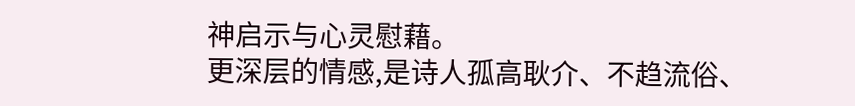神启示与心灵慰藉。
更深层的情感,是诗人孤高耿介、不趋流俗、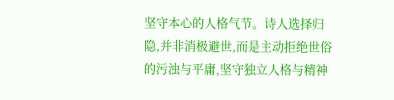坚守本心的人格气节。诗人选择归隐,并非消极避世,而是主动拒绝世俗的污浊与平庸,坚守独立人格与精神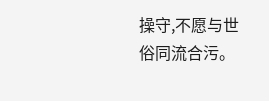操守,不愿与世俗同流合污。